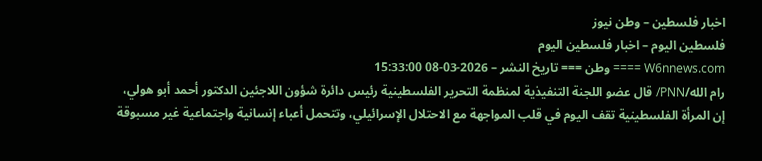اخبار فلسطين – وطن نيوز
فلسطين اليوم – اخبار فلسطين اليوم
W6nnews.com ==== وطن === تاريخ النشر – 2026-03-08 15:33:00
رام الله/PNN/ قال عضو اللجنة التنفيذية لمنظمة التحرير الفلسطينية رئيس دائرة شؤون اللاجئين الدكتور أحمد أبو هولي، إن المرأة الفلسطينية تقف اليوم في قلب المواجهة مع الاحتلال الإسرائيلي، وتتحمل أعباء إنسانية واجتماعية غير مسبوقة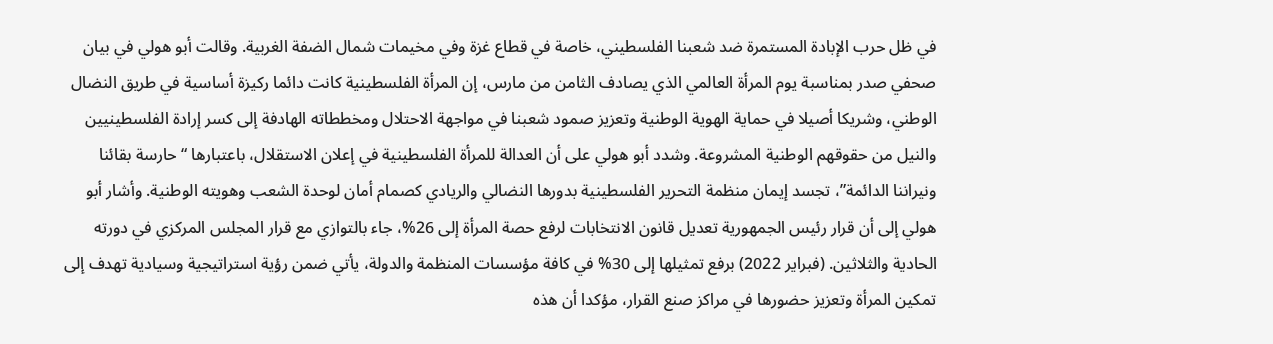في ظل حرب الإبادة المستمرة ضد شعبنا الفلسطيني، خاصة في قطاع غزة وفي مخيمات شمال الضفة الغربية. وقالت أبو هولي في بيان صحفي صدر بمناسبة يوم المرأة العالمي الذي يصادف الثامن من مارس، إن المرأة الفلسطينية كانت دائما ركيزة أساسية في طريق النضال الوطني، وشريكا أصيلا في حماية الهوية الوطنية وتعزيز صمود شعبنا في مواجهة الاحتلال ومخططاته الهادفة إلى كسر إرادة الفلسطينيين والنيل من حقوقهم الوطنية المشروعة. وشدد أبو هولي على أن العدالة للمرأة الفلسطينية في إعلان الاستقلال، باعتبارها “حارسة بقائنا ونيراننا الدائمة”، تجسد إيمان منظمة التحرير الفلسطينية بدورها النضالي والريادي كصمام أمان لوحدة الشعب وهويته الوطنية. وأشار أبو هولي إلى أن قرار رئيس الجمهورية تعديل قانون الانتخابات لرفع حصة المرأة إلى 26%، جاء بالتوازي مع قرار المجلس المركزي في دورته الحادية والثلاثين. (فبراير 2022) برفع تمثيلها إلى 30% في كافة مؤسسات المنظمة والدولة، يأتي ضمن رؤية استراتيجية وسيادية تهدف إلى تمكين المرأة وتعزيز حضورها في مراكز صنع القرار، مؤكدا أن هذه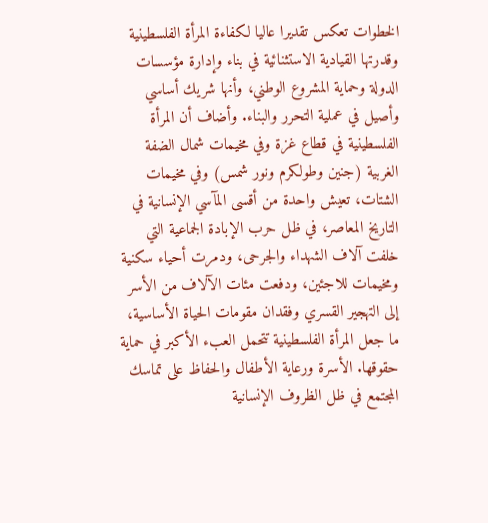الخطوات تعكس تقديرا عاليا لكفاءة المرأة الفلسطينية وقدرتها القيادية الاستثنائية في بناء وإدارة مؤسسات الدولة وحماية المشروع الوطني، وأنها شريك أساسي وأصيل في عملية التحرر والبناء. وأضاف أن المرأة الفلسطينية في قطاع غزة وفي مخيمات شمال الضفة الغربية (جنين وطولكرم ونور شمس) وفي مخيمات الشتات، تعيش واحدة من أقسى المآسي الإنسانية في التاريخ المعاصر، في ظل حرب الإبادة الجماعية التي خلفت آلاف الشهداء والجرحى، ودمرت أحياء سكنية ومخيمات للاجئين، ودفعت مئات الآلاف من الأسر إلى التهجير القسري وفقدان مقومات الحياة الأساسية، ما جعل المرأة الفلسطينية تتحمل العبء الأكبر في حماية حقوقها. الأسرة ورعاية الأطفال والحفاظ على تماسك المجتمع في ظل الظروف الإنسانية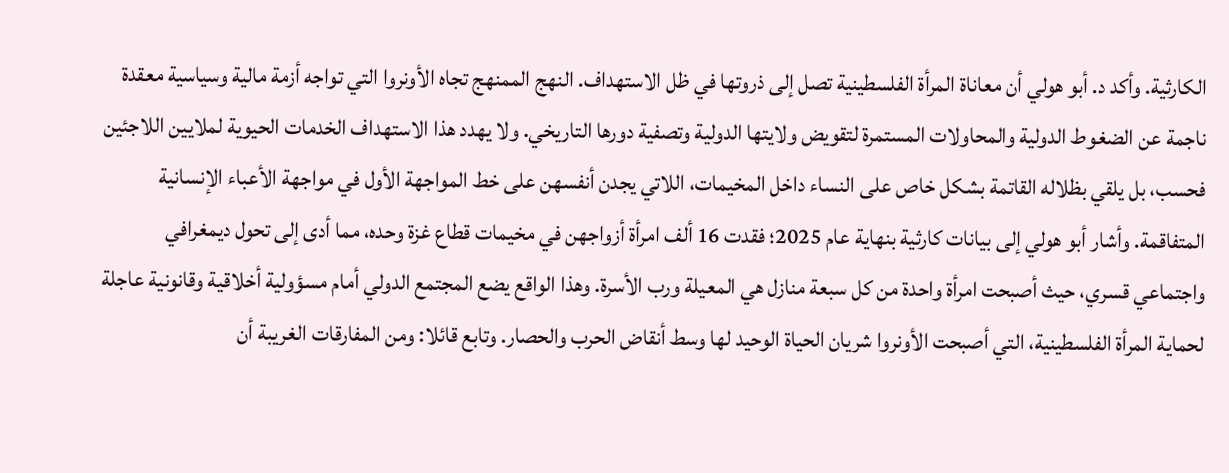الكارثية. وأكد د. أبو هولي أن معاناة المرأة الفلسطينية تصل إلى ذروتها في ظل الاستهداف. النهج الممنهج تجاه الأونروا التي تواجه أزمة مالية وسياسية معقدة ناجمة عن الضغوط الدولية والمحاولات المستمرة لتقويض ولايتها الدولية وتصفية دورها التاريخي. ولا يهدد هذا الاستهداف الخدمات الحيوية لملايين اللاجئين فحسب، بل يلقي بظلاله القاتمة بشكل خاص على النساء داخل المخيمات، اللاتي يجدن أنفسهن على خط المواجهة الأول في مواجهة الأعباء الإنسانية المتفاقمة. وأشار أبو هولي إلى بيانات كارثية بنهاية عام 2025؛ فقدت 16 ألف امرأة أزواجهن في مخيمات قطاع غزة وحده، مما أدى إلى تحول ديمغرافي واجتماعي قسري، حيث أصبحت امرأة واحدة من كل سبعة منازل هي المعيلة ورب الأسرة. وهذا الواقع يضع المجتمع الدولي أمام مسؤولية أخلاقية وقانونية عاجلة لحماية المرأة الفلسطينية، التي أصبحت الأونروا شريان الحياة الوحيد لها وسط أنقاض الحرب والحصار. وتابع قائلا: ومن المفارقات الغريبة أن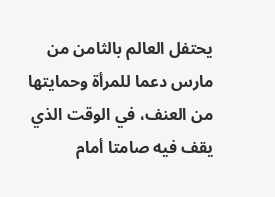يحتفل العالم بالثامن من مارس دعما للمرأة وحمايتها من العنف، في الوقت الذي يقف فيه صامتا أمام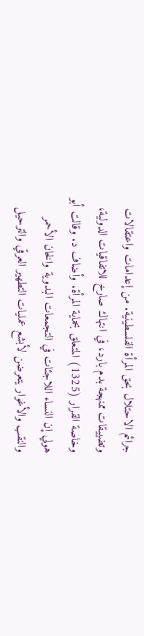جرائم الاحتلال بحق المرأة الفلسطينية. من إعدامات واعتقالات وتضييقات ممنهجة بدم بارد، في انتهاك صارخ للاتفاقيات الدولية، وخاصة القرار (1325) المتعلق بحماية المرأة. وأضاف د. وقالت أبو هولي إن النساء اللاجئات في التجمعات البدوية والخان الأحمر والنقب والأغوار يتعرضن لأبشع عمليات التطهير العرقي والترحيل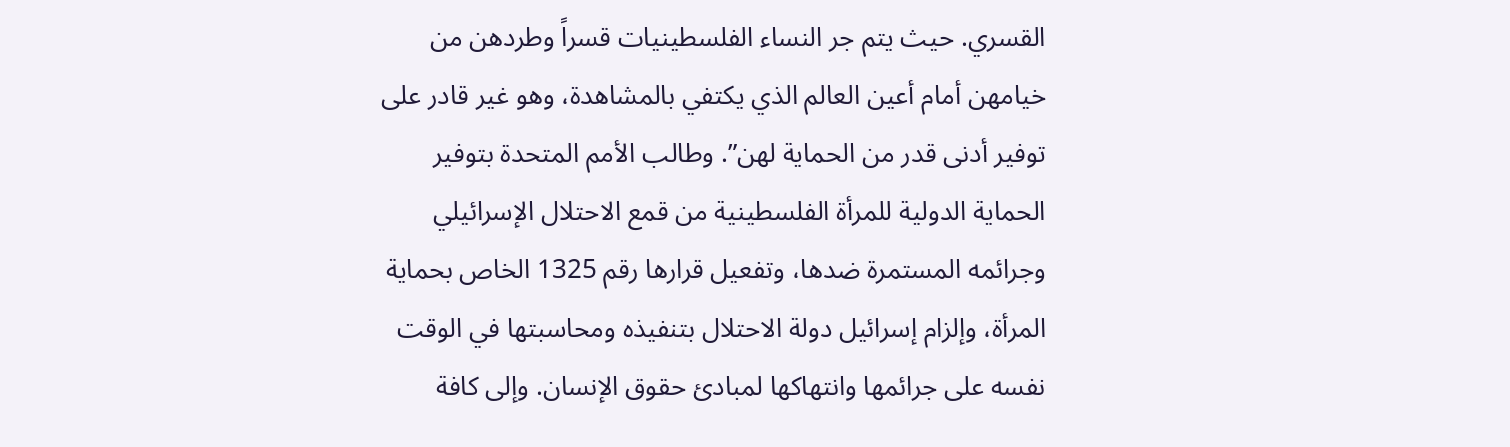القسري. حيث يتم جر النساء الفلسطينيات قسراً وطردهن من خيامهن أمام أعين العالم الذي يكتفي بالمشاهدة، وهو غير قادر على توفير أدنى قدر من الحماية لهن”. وطالب الأمم المتحدة بتوفير الحماية الدولية للمرأة الفلسطينية من قمع الاحتلال الإسرائيلي وجرائمه المستمرة ضدها، وتفعيل قرارها رقم 1325 الخاص بحماية المرأة، وإلزام إسرائيل دولة الاحتلال بتنفيذه ومحاسبتها في الوقت نفسه على جرائمها وانتهاكها لمبادئ حقوق الإنسان. وإلى كافة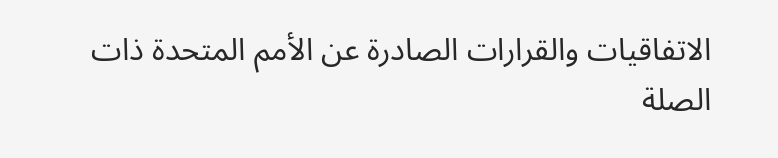الاتفاقيات والقرارات الصادرة عن الأمم المتحدة ذات الصلة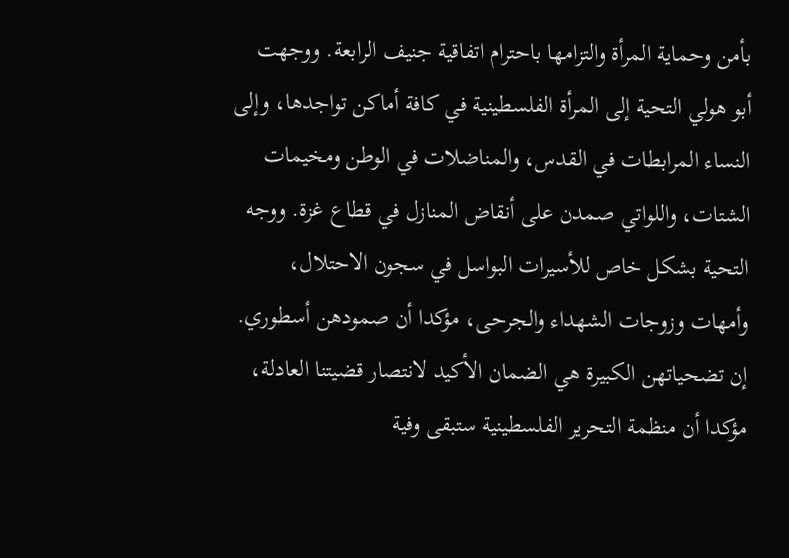بأمن وحماية المرأة والتزامها باحترام اتفاقية جنيف الرابعة. ووجهت أبو هولي التحية إلى المرأة الفلسطينية في كافة أماكن تواجدها، وإلى النساء المرابطات في القدس، والمناضلات في الوطن ومخيمات الشتات، واللواتي صمدن على أنقاض المنازل في قطاع غزة. ووجه التحية بشكل خاص للأسيرات البواسل في سجون الاحتلال، وأمهات وزوجات الشهداء والجرحى، مؤكدا أن صمودهن أسطوري. إن تضحياتهن الكبيرة هي الضمان الأكيد لانتصار قضيتنا العادلة، مؤكدا أن منظمة التحرير الفلسطينية ستبقى وفية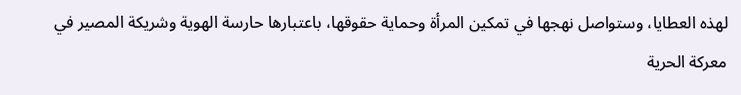لهذه العطايا، وستواصل نهجها في تمكين المرأة وحماية حقوقها، باعتبارها حارسة الهوية وشريكة المصير في معركة الحرية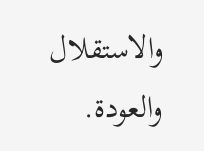والاستقلال والعودة.